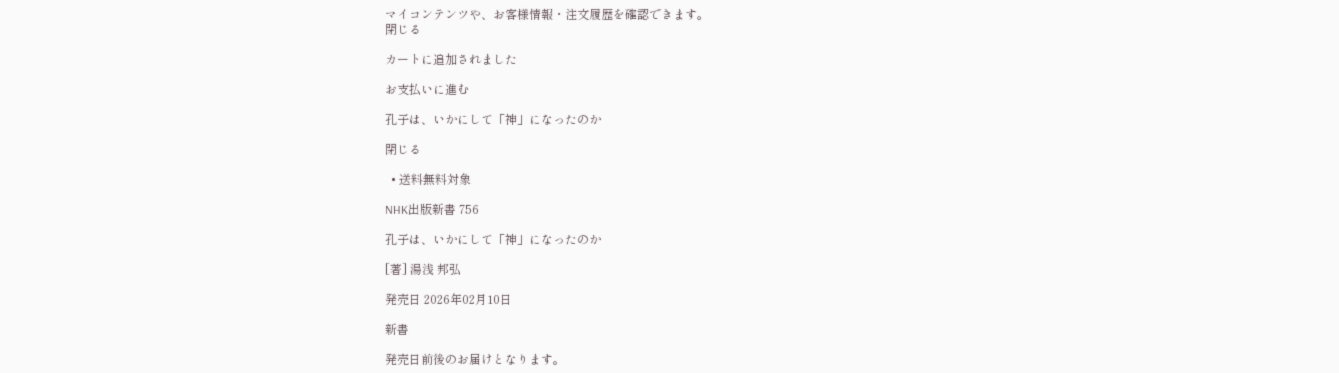マイコンテンツや、お客様情報・注文履歴を確認できます。
閉じる

カートに追加されました

お支払いに進む

孔子は、いかにして「神」になったのか

閉じる

  • 送料無料対象

NHK出版新書 756

孔子は、いかにして「神」になったのか

[著] 湯浅 邦弘

発売日 2026年02月10日

新書

発売日前後のお届けとなります。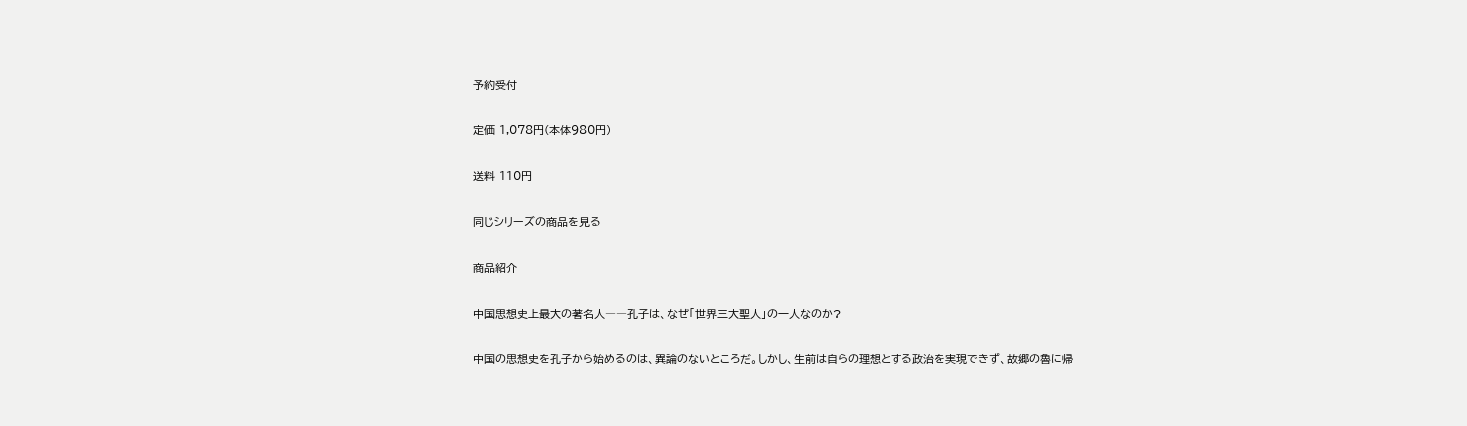予約受付

定価 1,078円(本体980円)

送料 110円

同じシリーズの商品を見る

商品紹介

中国思想史上最大の著名人――孔子は、なぜ「世界三大聖人」の一人なのか?

中国の思想史を孔子から始めるのは、異論のないところだ。しかし、生前は自らの理想とする政治を実現できず、故郷の魯に帰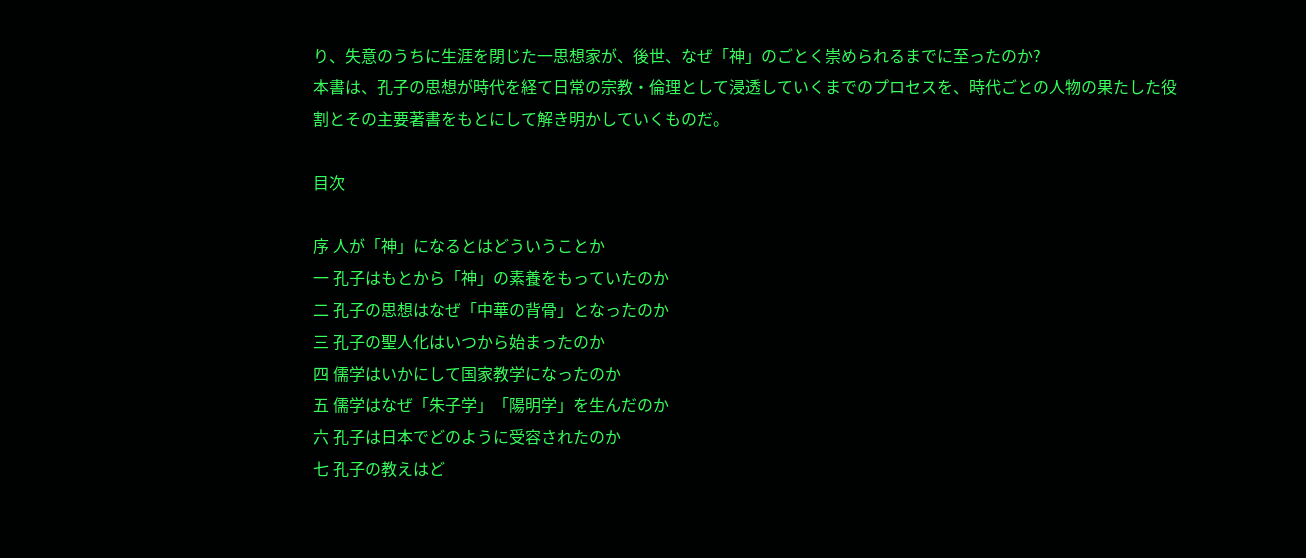り、失意のうちに生涯を閉じた一思想家が、後世、なぜ「神」のごとく崇められるまでに至ったのか?
本書は、孔子の思想が時代を経て日常の宗教・倫理として浸透していくまでのプロセスを、時代ごとの人物の果たした役割とその主要著書をもとにして解き明かしていくものだ。

目次

序 人が「神」になるとはどういうことか
一 孔子はもとから「神」の素養をもっていたのか
二 孔子の思想はなぜ「中華の背骨」となったのか
三 孔子の聖人化はいつから始まったのか
四 儒学はいかにして国家教学になったのか
五 儒学はなぜ「朱子学」「陽明学」を生んだのか
六 孔子は日本でどのように受容されたのか
七 孔子の教えはど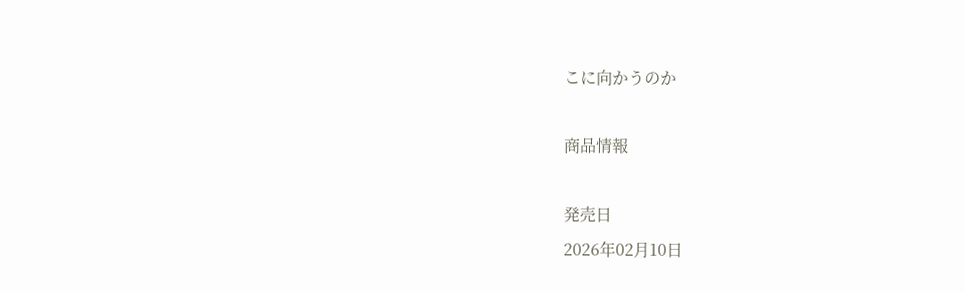こに向かうのか

商品情報

発売日
2026年02月10日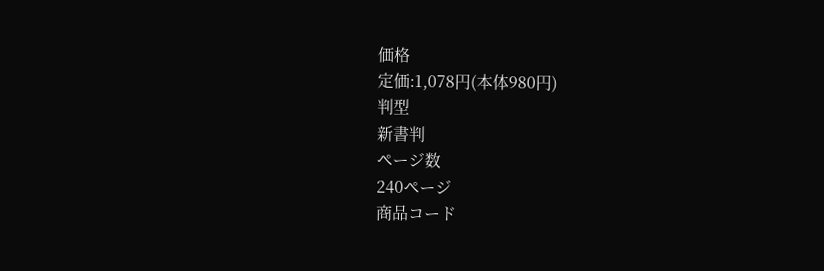価格
定価:1,078円(本体980円)
判型
新書判
ページ数
240ページ
商品コード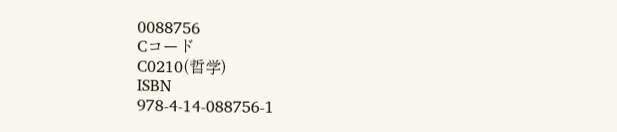0088756
Cコード
C0210(哲学)
ISBN
978-4-14-088756-1